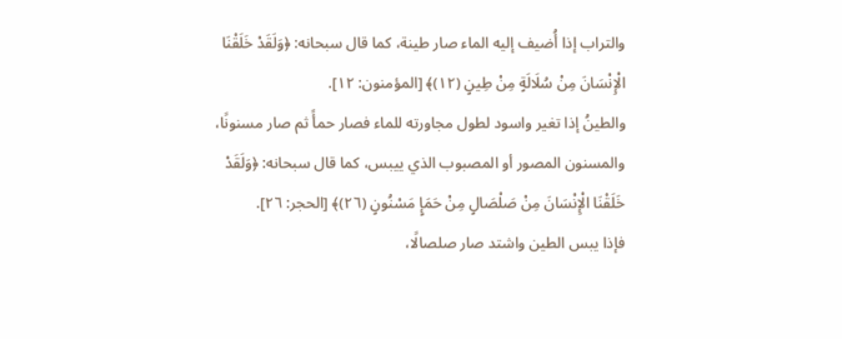والتراب إذا أُضيف إليه الماء صار طينة، كما قال سبحانه: ﴿وَلَقَدْ خَلَقْنَا الْإِنْسَانَ مِنْ سُلَالَةٍ مِنْ طِينٍ (١٢)﴾ [المؤمنون: ١٢].
والطينُ إذا تغير واسود لطول مجاورته للماء فصار حمأً ثم صار مسنونًا، والمسنون المصور أو المصبوب الذي ييبس، كما قال سبحانه: ﴿وَلَقَدْ خَلَقْنَا الْإِنْسَانَ مِنْ صَلْصَالٍ مِنْ حَمَإٍ مَسْنُونٍ (٢٦)﴾ [الحجر: ٢٦].
فإذا يبس الطين واشتد صار صلصالًا،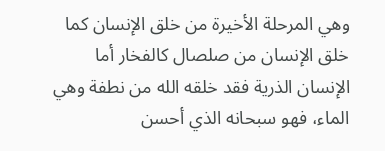وهي المرحلة الأخيرة من خلق الإنسان كما خلق الإنسان من صلصال كالفخار أما الإنسان الذرية فقد خلقه الله من نطفة وهي الماء، فهو سبحانه الذي أحسن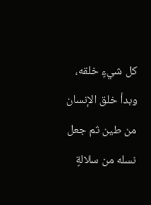كل شيءٍ خلقه، وبدأ خلق الإنسان من طين ثم جعل نسله من سلالةٍ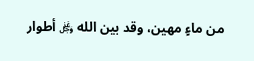من ماءٍ مهين، وقد بين الله ﷿ أطوار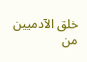خلق الآدميين من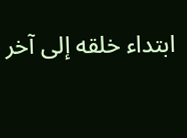ابتداء خلقه إلى آخر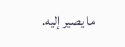ما يصير إليه.